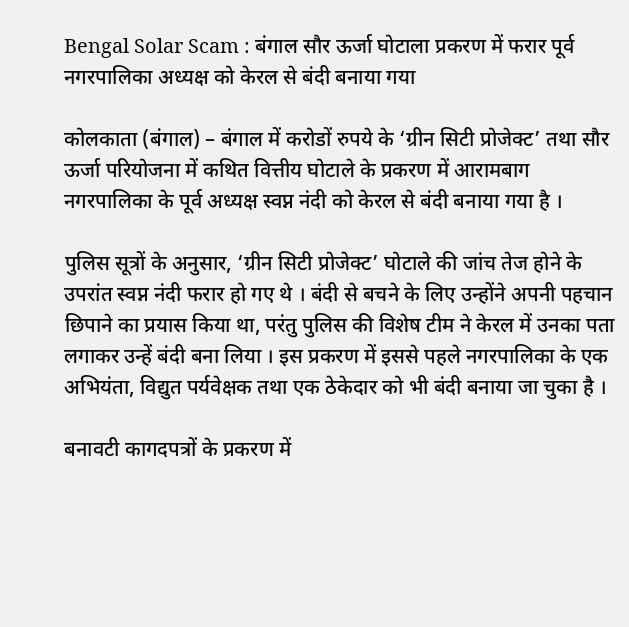Bengal Solar Scam : बंगाल सौर ऊर्जा घोटाला प्रकरण में फरार पूर्व नगरपालिका अध्यक्ष को केरल से बंदी बनाया गया

कोलकाता (बंगाल) – बंगाल में करोडों रुपये के ‘ग्रीन सिटी प्रोजेक्ट’ तथा सौर ऊर्जा परियोजना में कथित वित्तीय घोटाले के प्रकरण में आरामबाग नगरपालिका के पूर्व अध्यक्ष स्वप्न नंदी को केरल से बंदी बनाया गया है ।

पुलिस सूत्रों के अनुसार, ‘ग्रीन सिटी प्रोजेक्ट’ घोटाले की जांच तेज होने के उपरांत स्वप्न नंदी फरार हो गए थे । बंदी से बचने के लिए उन्होंने अपनी पहचान छिपाने का प्रयास किया था, परंतु पुलिस की विशेष टीम ने केरल में उनका पता लगाकर उन्हें बंदी बना लिया । इस प्रकरण में इससे पहले नगरपालिका के एक अभियंता, विद्युत पर्यवेक्षक तथा एक ठेकेदार को भी बंदी बनाया जा चुका है ।

बनावटी कागदपत्रों के प्रकरण में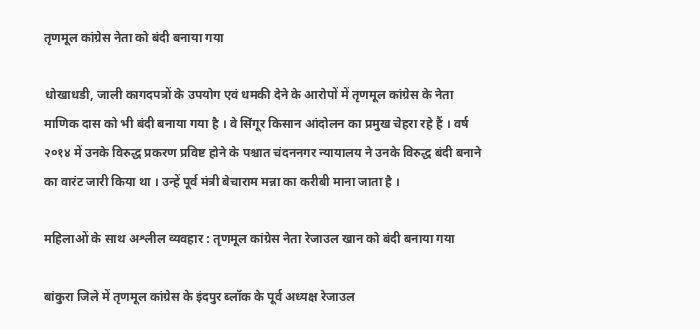तृणमूल कांग्रेस नेता को बंदी बनाया गया

धोखाधडी, जाली कागदपत्रों के उपयोग एवं धमकी देने के आरोपों में तृणमूल कांग्रेस के नेता माणिक दास को भी बंदी बनाया गया है । वे सिंगूर किसान आंदोलन का प्रमुख चेहरा रहे हैं । वर्ष २०१४ में उनके विरुद्ध प्रकरण प्रविष्ट होने के पश्चात चंदननगर न्यायालय ने उनके विरुद्ध बंदी बनाने का वारंट जारी किया था । उन्हें पूर्व मंत्री बेचाराम मन्ना का करीबी माना जाता है ।

महिलाओं के साथ अश्लील व्यवहार : तृणमूल कांग्रेस नेता रेजाउल खान को बंदी बनाया गया

बांकुरा जिले में तृणमूल कांग्रेस के इंदपुर ब्लॉक के पूर्व अध्यक्ष रेजाउल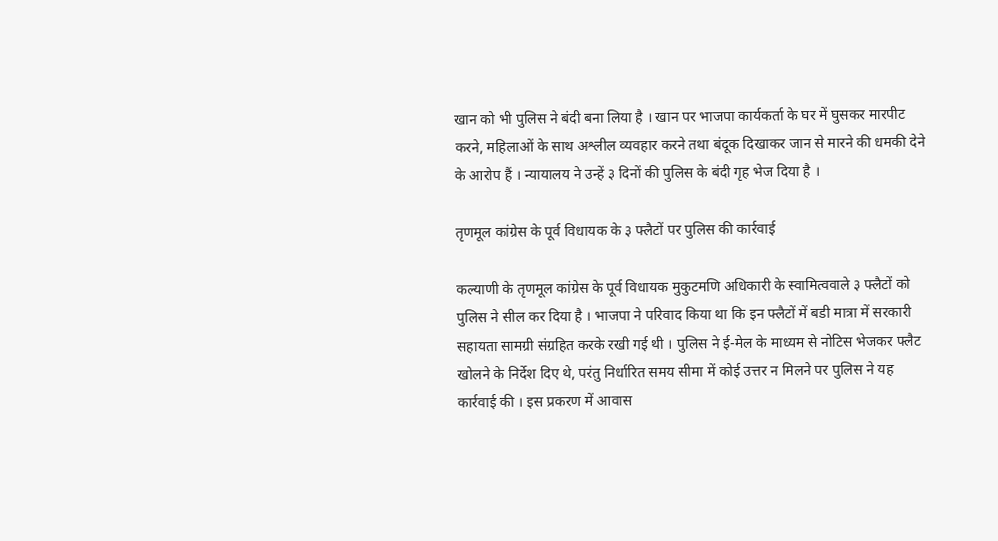खान को भी पुलिस ने बंदी बना लिया है । खान पर भाजपा कार्यकर्ता के घर में घुसकर मारपीट करने, महिलाओं के साथ अश्लील व्यवहार करने तथा बंदूक दिखाकर जान से मारने की धमकी देने के आरोप हैं । न्यायालय ने उन्हें ३ दिनों की पुलिस के बंदी गृह भेज दिया है ।

तृणमूल कांग्रेस के पूर्व विधायक के ३ फ्लैटों पर पुलिस की कार्रवाई

कल्याणी के तृणमूल कांग्रेस के पूर्व विधायक मुकुटमणि अधिकारी के स्वामित्ववाले ३ फ्लैटों को पुलिस ने सील कर दिया है । भाजपा ने परिवाद किया था कि इन फ्लैटों में बडी मात्रा में सरकारी सहायता सामग्री संग्रहित करके रखी गई थी । पुलिस ने ई-मेल के माध्यम से नोटिस भेजकर फ्लैट खोलने के निर्देश दिए थे, परंतु निर्धारित समय सीमा में कोई उत्तर न मिलने पर पुलिस ने यह कार्रवाई की । इस प्रकरण में आवास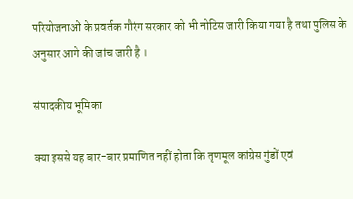परियोजनाओं के प्रवर्तक गौरंग सरकार को भी नोटिस जारी किया गया है तथा पुलिस के अनुसार आगे की जांच जारी है ।

संपादकीय भूमिका

क्या इससे यह बार-बार प्रमाणित नहीं होता कि तृणमूल कांग्रेस गुंडों एवं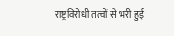राष्ट्रविरोधी तत्वों से भरी हुई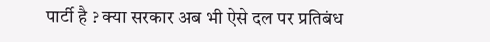पार्टी है ? क्या सरकार अब भी ऐसे दल पर प्रतिबंध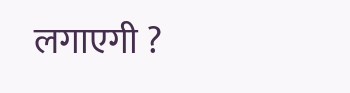लगाएगी ?